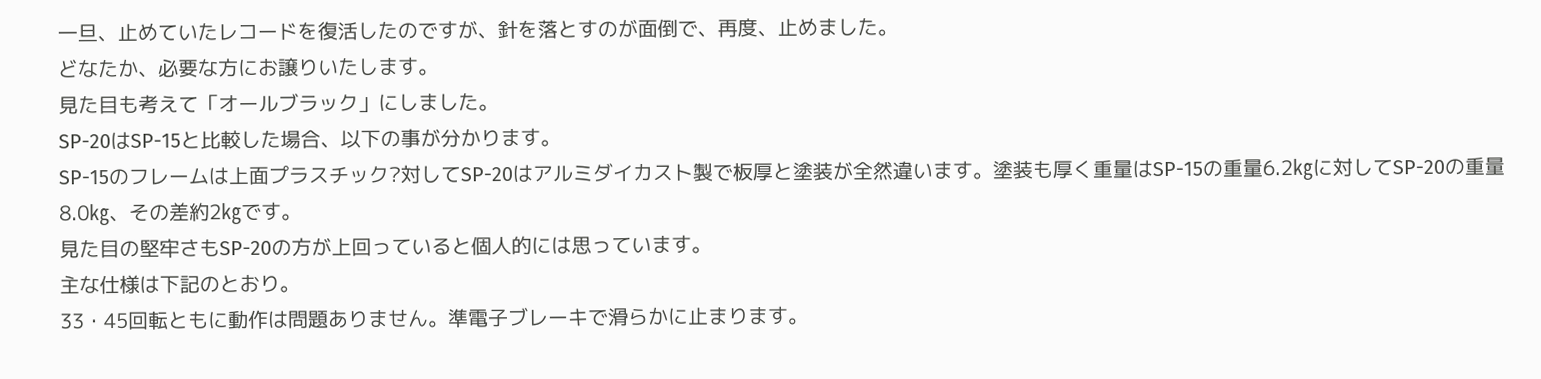一旦、止めていたレコードを復活したのですが、針を落とすのが面倒で、再度、止めました。
どなたか、必要な方にお譲りいたします。
見た目も考えて「オールブラック」にしました。
SP-20はSP-15と比較した場合、以下の事が分かります。
SP-15のフレームは上面プラスチック?対してSP-20はアルミダイカスト製で板厚と塗装が全然違います。塗装も厚く重量はSP-15の重量6.2㎏に対してSP-20の重量8.0㎏、その差約2㎏です。
見た目の堅牢さもSP-20の方が上回っていると個人的には思っています。
主な仕様は下記のとおり。
33・45回転ともに動作は問題ありません。準電子ブレーキで滑らかに止まります。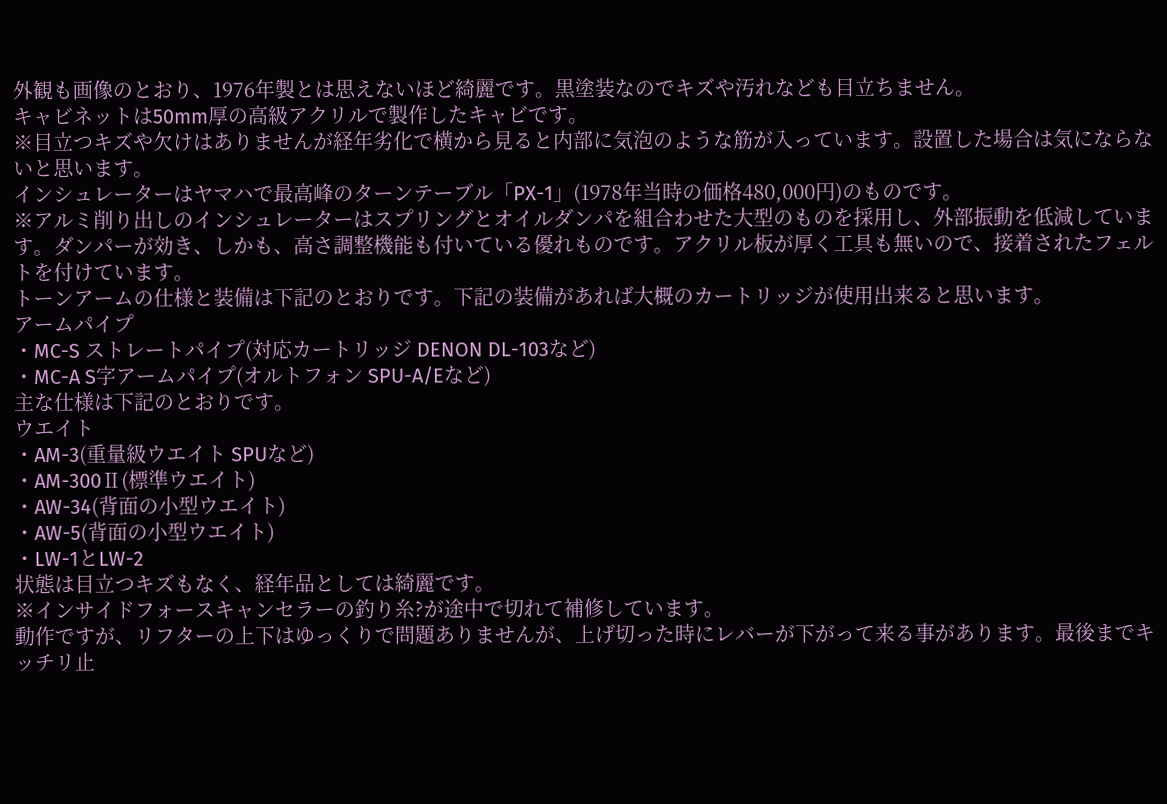外観も画像のとおり、1976年製とは思えないほど綺麗です。黒塗装なのでキズや汚れなども目立ちません。
キャビネットは50mm厚の高級アクリルで製作したキャビです。
※目立つキズや欠けはありませんが経年劣化で横から見ると内部に気泡のような筋が入っています。設置した場合は気にならないと思います。
インシュレーターはヤマハで最高峰のターンテーブル「PX-1」(1978年当時の価格480,000円)のものです。
※アルミ削り出しのインシュレーターはスプリングとオイルダンパを組合わせた大型のものを採用し、外部振動を低減しています。ダンパーが効き、しかも、高さ調整機能も付いている優れものです。アクリル板が厚く工具も無いので、接着されたフェルトを付けています。
トーンアームの仕様と装備は下記のとおりです。下記の装備があれば大概のカートリッジが使用出来ると思います。
アームパイプ
・MC-S ストレートパイプ(対応カートリッジ DENON DL-103など)
・MC-A S字アームパイプ(オルトフォン SPU-A/Eなど)
主な仕様は下記のとおりです。
ウエイト
・AM-3(重量級ウエイト SPUなど)
・AM-300Ⅱ(標準ウエイト)
・AW-34(背面の小型ウエイト)
・AW-5(背面の小型ウエイト)
・LW-1とLW-2
状態は目立つキズもなく、経年品としては綺麗です。
※インサイドフォースキャンセラーの釣り糸?が途中で切れて補修しています。
動作ですが、リフターの上下はゆっくりで問題ありませんが、上げ切った時にレバーが下がって来る事があります。最後までキッチリ止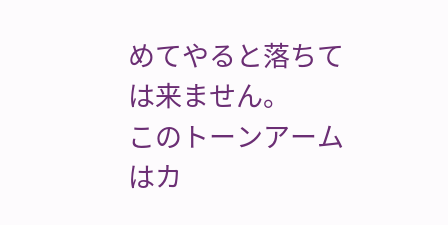めてやると落ちては来ません。
このトーンアームはカ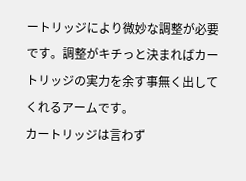ートリッジにより微妙な調整が必要です。調整がキチっと決まればカートリッジの実力を余す事無く出してくれるアームです。
カートリッジは言わず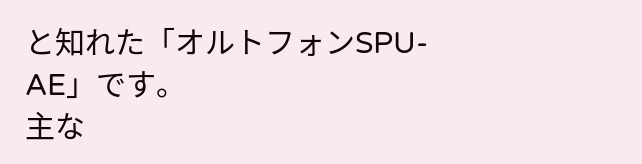と知れた「オルトフォンSPU-AE」です。
主な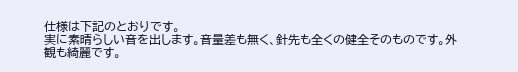仕様は下記のとおりです。
実に素晴らしい音を出します。音量差も無く、針先も全くの健全そのものです。外観も綺麗です。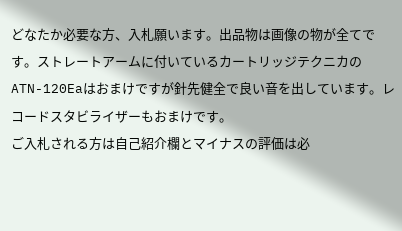どなたか必要な方、入札願います。出品物は画像の物が全てです。ストレートアームに付いているカートリッジテクニカのATN-120Eaはおまけですが針先健全で良い音を出しています。レコードスタビライザーもおまけです。
ご入札される方は自己紹介欄とマイナスの評価は必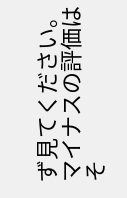ず見てください。マイナスの評価はそ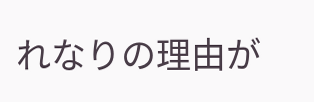れなりの理由が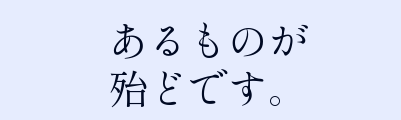あるものが殆どです。